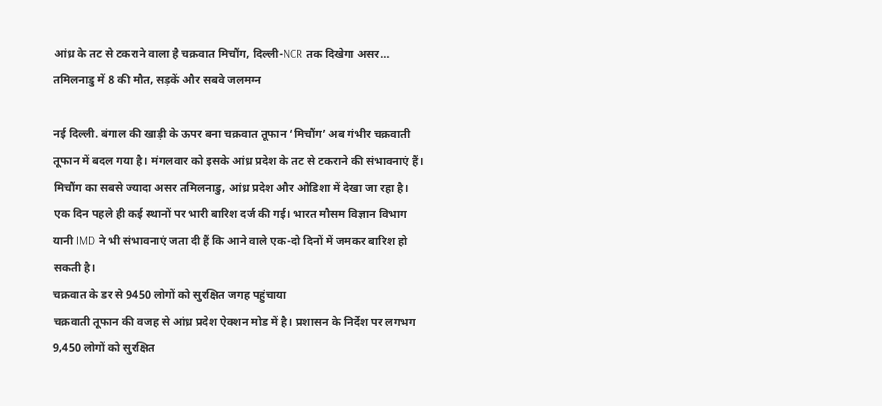आंध्र के तट से टकराने वाला है चक्रवात मिचौंग, दिल्ली-NCR तक दिखेगा असर… तमिलनाडु में 8 की मौत, सड़कें और सबवे जलमग्न

नई दिल्ली. बंगाल की खाड़ी के ऊपर बना चक्रवात तूफान ‘मिचौंग’ अब गंभीर चक्रवाती तूफान में बदल गया है। मंगलवार को इसके आंध्र प्रदेश के तट से टकराने की संभावनाएं हैं। मिचौंग का सबसे ज्यादा असर तमिलनाडु, आंध्र प्रदेश और ओडिशा में देखा जा रहा है। एक दिन पहले ही कई स्थानों पर भारी बारिश दर्ज की गई। भारत मौसम विज्ञान विभाग यानी IMD ने भी संभावनाएं जता दी हैं कि आने वाले एक-दो दिनों में जमकर बारिश हो सकती है।
चक्रवात के डर से 9450 लोगों को सुरक्षित जगह पहुंचाया
चक्रवाती तूफान की वजह से आंध्र प्रदेश ऐक्शन मोड में है। प्रशासन के निर्देश पर लगभग 9,450 लोगों को सुरक्षित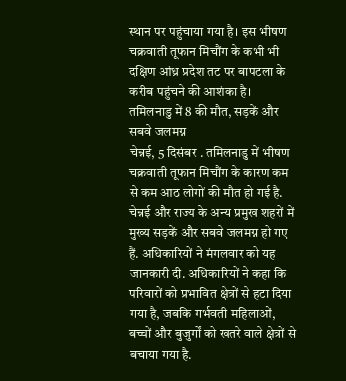स्थान पर पहुंचाया गया है। इस भीषण चक्रवाती तूफान मिचौंग के कभी भी दक्षिण आंध्र प्रदेश तट पर बापटला के करीब पहुंचने की आशंका है।
तमिलनाडु में 8 की मौत, सड़कें और सबवे जलमग्न
चेन्नई, 5 दिसंबर . तमिलनाडु में भीषण चक्रवाती तूफान मिचौंग के कारण कम से कम आठ लोगों की मौत हो गई है. चेन्नई और राज्य के अन्य प्रमुख शहरों में मुख्य सड़कें और सबवे जलमग्न हो गए हैं. अधिकारियों ने मंगलवार को यह जानकारी दी. अधिकारियों ने कहा कि परिवारों को प्रभावित क्षेत्रों से हटा दिया गया है, जबकि गर्भवती महिलाओं, बच्चों और बुजुर्गों को खतरे वाले क्षेत्रों से बचाया गया है.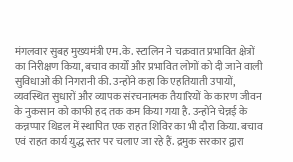मंगलवार सुबह मुख्यमंत्री एम.के. स्टालिन ने चक्रवात प्रभावित क्षेत्रों का निरीक्षण किया, बचाव कार्यों और प्रभावित लोगों को दी जाने वाली सुविधाओं की निगरानी की. उन्होंने कहा कि एहतियाती उपायों, व्यवस्थित सुधारों और व्यापक संरचनात्मक तैयारियों के कारण जीवन के नुकसान को काफी हद तक कम किया गया है. उन्होंने चेन्नई के कन्नप्पार थिडल में स्थापित एक राहत शिविर का भी दौरा किया. बचाव एवं राहत कार्य युद्ध स्तर पर चलाए जा रहे हैं. द्रमुक सरकार द्वारा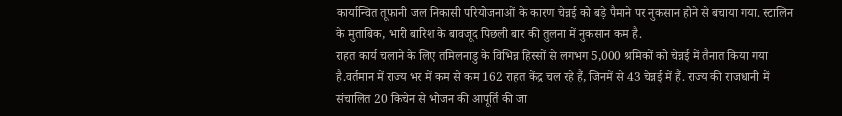कार्यान्वित तूफानी जल निकासी परियोजनाओं के कारण चेन्नई को बड़े पैमाने पर नुकसान होने से बचाया गया. स्टालिन के मुताबिक, भारी बारिश के बावजूद पिछली बार की तुलना में नुकसान कम है.
राहत कार्य चलाने के लिए तमिलनाडु के विभिन्न हिस्सों से लगभग 5,000 श्रमिकों को चेन्नई में तैनात किया गया है.वर्तमान में राज्य भर में कम से कम 162 राहत केंद्र चल रहे हैं, जिनमें से 43 चेन्नई में हैं. राज्य की राजधानी में संचालित 20 किचेन से भोजन की आपूर्ति की जा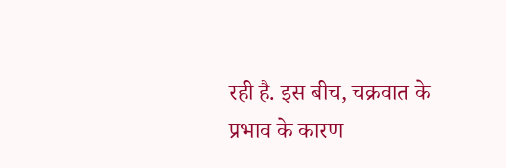रही है. इस बीच, चक्रवात के प्रभाव के कारण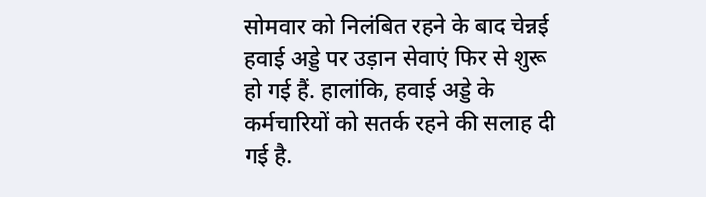सोमवार को निलंबित रहने के बाद चेन्नई हवाई अड्डे पर उड़ान सेवाएं फिर से शुरू हो गई हैं. हालांकि, हवाई अड्डे के कर्मचारियों को सतर्क रहने की सलाह दी गई है.